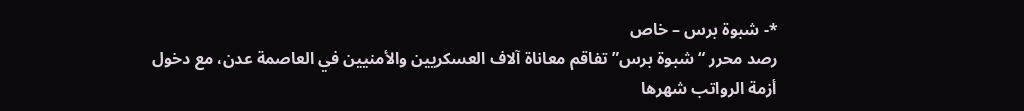*- شبوة برس – خاص
رصد محرر “شبوة برس” تفاقم معاناة آلاف العسكريين والأمنيين في العاصمة عدن، مع دخول أزمة الرواتب شهرها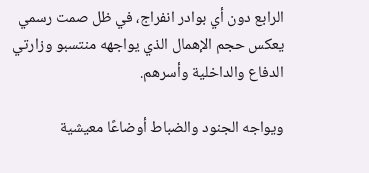الرابع دون أي بوادر انفراج، في ظل صمت رسمي يعكس حجم الإهمال الذي يواجهه منتسبو وزارتي الدفاع والداخلية وأسرهم.

ويواجه الجنود والضباط أوضاعًا معيشية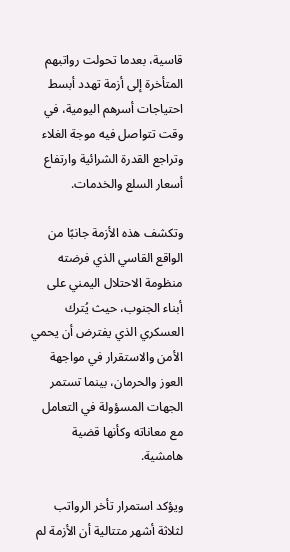قاسية، بعدما تحولت رواتبهم المتأخرة إلى أزمة تهدد أبسط احتياجات أسرهم اليومية، في وقت تتواصل فيه موجة الغلاء وتراجع القدرة الشرائية وارتفاع أسعار السلع والخدمات.

وتكشف هذه الأزمة جانبًا من الواقع القاسي الذي فرضته منظومة الاحتلال اليمني على أبناء الجنوب، حيث يُترك العسكري الذي يفترض أن يحمي الأمن والاستقرار في مواجهة العوز والحرمان، بينما تستمر الجهات المسؤولة في التعامل مع معاناته وكأنها قضية هامشية.

ويؤكد استمرار تأخر الرواتب لثلاثة أشهر متتالية أن الأزمة لم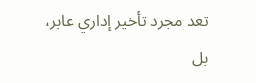تعد مجرد تأخير إداري عابر، بل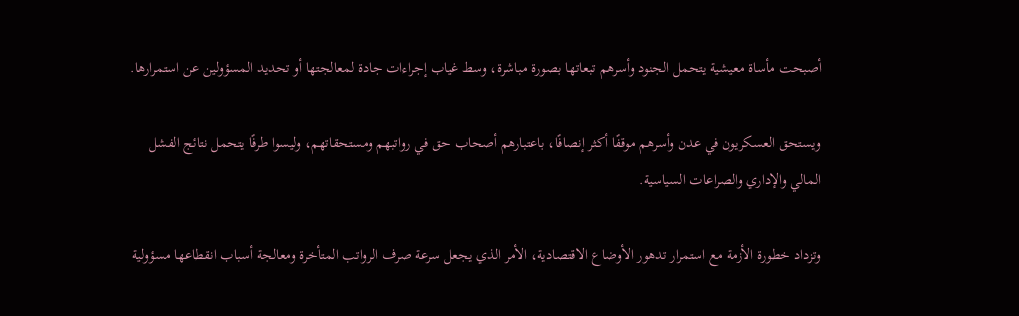أصبحت مأساة معيشية يتحمل الجنود وأسرهم تبعاتها بصورة مباشرة، وسط غياب إجراءات جادة لمعالجتها أو تحديد المسؤولين عن استمرارها.

ويستحق العسكريون في عدن وأسرهم موقفًا أكثر إنصافًا، باعتبارهم أصحاب حق في رواتبهم ومستحقاتهم، وليسوا طرفًا يتحمل نتائج الفشل المالي والإداري والصراعات السياسية.

وتزداد خطورة الأزمة مع استمرار تدهور الأوضاع الاقتصادية، الأمر الذي يجعل سرعة صرف الرواتب المتأخرة ومعالجة أسباب انقطاعها مسؤولية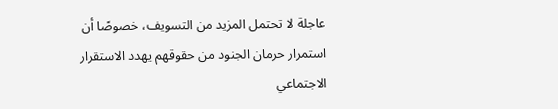عاجلة لا تحتمل المزيد من التسويف، خصوصًا أن استمرار حرمان الجنود من حقوقهم يهدد الاستقرار الاجتماعي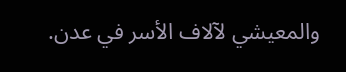والمعيشي لآلاف الأسر في عدن.